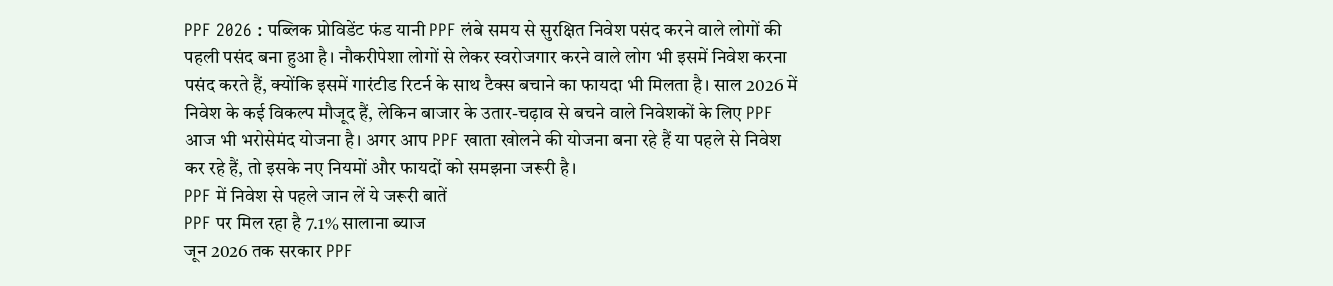PPF 2026 : पब्लिक प्रोविडेंट फंड यानी PPF लंबे समय से सुरक्षित निवेश पसंद करने वाले लोगों की पहली पसंद बना हुआ है। नौकरीपेशा लोगों से लेकर स्वरोजगार करने वाले लोग भी इसमें निवेश करना पसंद करते हैं, क्योंकि इसमें गारंटीड रिटर्न के साथ टैक्स बचाने का फायदा भी मिलता है। साल 2026 में निवेश के कई विकल्प मौजूद हैं, लेकिन बाजार के उतार-चढ़ाव से बचने वाले निवेशकों के लिए PPF आज भी भरोसेमंद योजना है। अगर आप PPF खाता खोलने की योजना बना रहे हैं या पहले से निवेश कर रहे हैं, तो इसके नए नियमों और फायदों को समझना जरूरी है।
PPF में निवेश से पहले जान लें ये जरूरी बातें
PPF पर मिल रहा है 7.1% सालाना ब्याज
जून 2026 तक सरकार PPF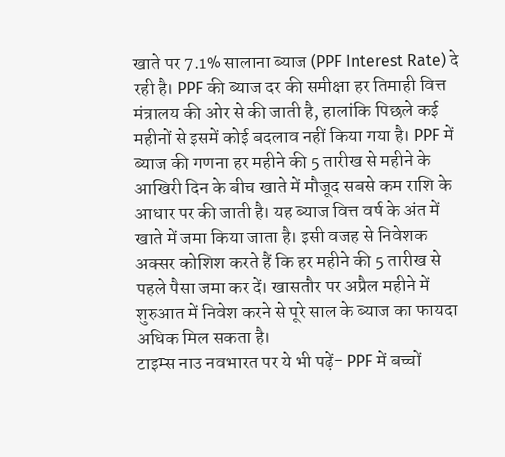खाते पर 7.1% सालाना ब्याज (PPF Interest Rate) दे रही है। PPF की ब्याज दर की समीक्षा हर तिमाही वित्त मंत्रालय की ओर से की जाती है, हालांकि पिछले कई महीनों से इसमें कोई बदलाव नहीं किया गया है। PPF में ब्याज की गणना हर महीने की 5 तारीख से महीने के आखिरी दिन के बीच खाते में मौजूद सबसे कम राशि के आधार पर की जाती है। यह ब्याज वित्त वर्ष के अंत में खाते में जमा किया जाता है। इसी वजह से निवेशक अक्सर कोशिश करते हैं कि हर महीने की 5 तारीख से पहले पैसा जमा कर दें। खासतौर पर अप्रैल महीने में शुरुआत में निवेश करने से पूरे साल के ब्याज का फायदा अधिक मिल सकता है।
टाइम्स नाउ नवभारत पर ये भी पढ़ें- PPF में बच्चों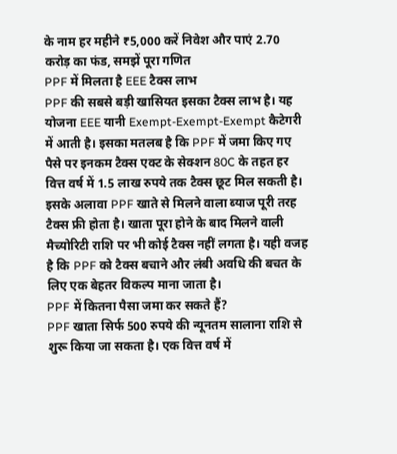के नाम हर महीने ₹5,000 करें निवेश और पाएं 2.70 करोड़ का फंड, समझें पूरा गणित
PPF में मिलता है EEE टैक्स लाभ
PPF की सबसे बड़ी खासियत इसका टैक्स लाभ है। यह योजना EEE यानी Exempt-Exempt-Exempt कैटेगरी में आती है। इसका मतलब है कि PPF में जमा किए गए पैसे पर इनकम टैक्स एक्ट के सेक्शन 80C के तहत हर वित्त वर्ष में 1.5 लाख रुपये तक टैक्स छूट मिल सकती है। इसके अलावा PPF खाते से मिलने वाला ब्याज पूरी तरह टैक्स फ्री होता है। खाता पूरा होने के बाद मिलने वाली मैच्योरिटी राशि पर भी कोई टैक्स नहीं लगता है। यही वजह है कि PPF को टैक्स बचाने और लंबी अवधि की बचत के लिए एक बेहतर विकल्प माना जाता है।
PPF में कितना पैसा जमा कर सकते हैं?
PPF खाता सिर्फ 500 रुपये की न्यूनतम सालाना राशि से शुरू किया जा सकता है। एक वित्त वर्ष में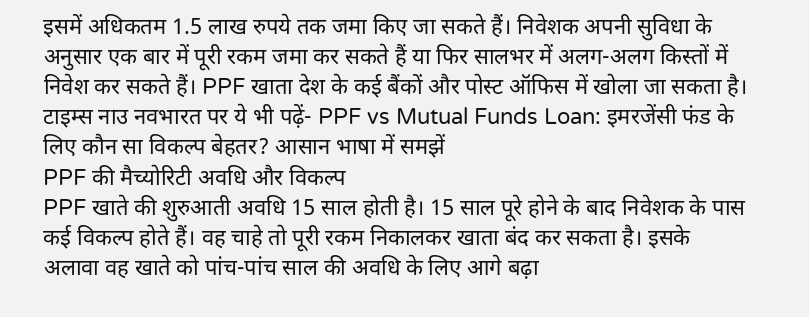इसमें अधिकतम 1.5 लाख रुपये तक जमा किए जा सकते हैं। निवेशक अपनी सुविधा के अनुसार एक बार में पूरी रकम जमा कर सकते हैं या फिर सालभर में अलग-अलग किस्तों में निवेश कर सकते हैं। PPF खाता देश के कई बैंकों और पोस्ट ऑफिस में खोला जा सकता है।
टाइम्स नाउ नवभारत पर ये भी पढ़ें- PPF vs Mutual Funds Loan: इमरजेंसी फंड के लिए कौन सा विकल्प बेहतर? आसान भाषा में समझें
PPF की मैच्योरिटी अवधि और विकल्प
PPF खाते की शुरुआती अवधि 15 साल होती है। 15 साल पूरे होने के बाद निवेशक के पास कई विकल्प होते हैं। वह चाहे तो पूरी रकम निकालकर खाता बंद कर सकता है। इसके अलावा वह खाते को पांच-पांच साल की अवधि के लिए आगे बढ़ा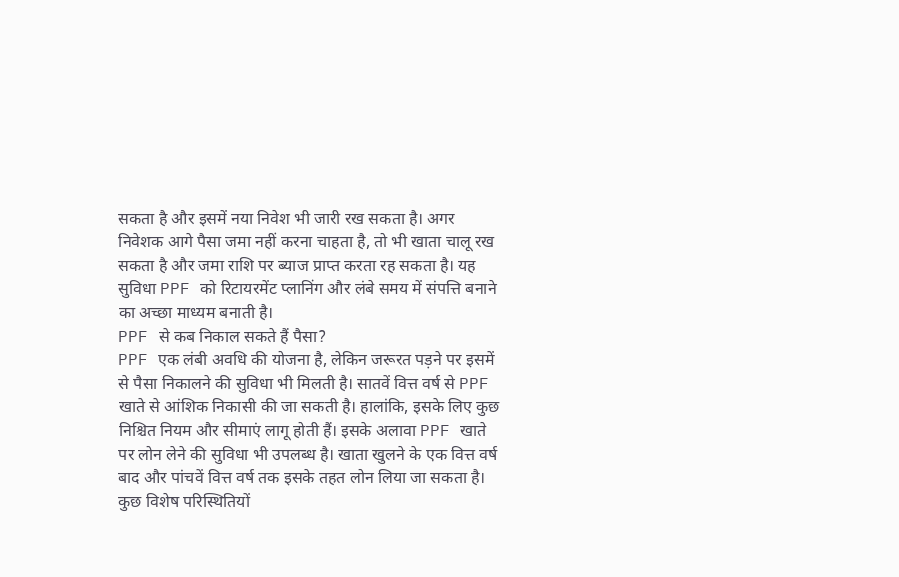सकता है और इसमें नया निवेश भी जारी रख सकता है। अगर निवेशक आगे पैसा जमा नहीं करना चाहता है, तो भी खाता चालू रख सकता है और जमा राशि पर ब्याज प्राप्त करता रह सकता है। यह सुविधा PPF को रिटायरमेंट प्लानिंग और लंबे समय में संपत्ति बनाने का अच्छा माध्यम बनाती है।
PPF से कब निकाल सकते हैं पैसा?
PPF एक लंबी अवधि की योजना है, लेकिन जरूरत पड़ने पर इसमें से पैसा निकालने की सुविधा भी मिलती है। सातवें वित्त वर्ष से PPF खाते से आंशिक निकासी की जा सकती है। हालांकि, इसके लिए कुछ निश्चित नियम और सीमाएं लागू होती हैं। इसके अलावा PPF खाते पर लोन लेने की सुविधा भी उपलब्ध है। खाता खुलने के एक वित्त वर्ष बाद और पांचवें वित्त वर्ष तक इसके तहत लोन लिया जा सकता है। कुछ विशेष परिस्थितियों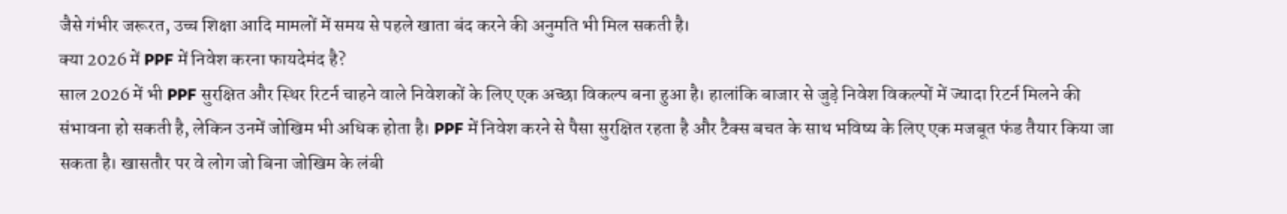जैसे गंभीर जरूरत, उच्च शिक्षा आदि मामलों में समय से पहले खाता बंद करने की अनुमति भी मिल सकती है।
क्या 2026 में PPF में निवेश करना फायदेमंद है?
साल 2026 में भी PPF सुरक्षित और स्थिर रिटर्न चाहने वाले निवेशकों के लिए एक अच्छा विकल्प बना हुआ है। हालांकि बाजार से जुड़े निवेश विकल्पों में ज्यादा रिटर्न मिलने की संभावना हो सकती है, लेकिन उनमें जोखिम भी अधिक होता है। PPF में निवेश करने से पैसा सुरक्षित रहता है और टैक्स बचत के साथ भविष्य के लिए एक मजबूत फंड तैयार किया जा सकता है। खासतौर पर वे लोग जो बिना जोखिम के लंबी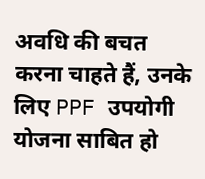अवधि की बचत करना चाहते हैं, उनके लिए PPF उपयोगी योजना साबित हो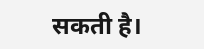सकती है।